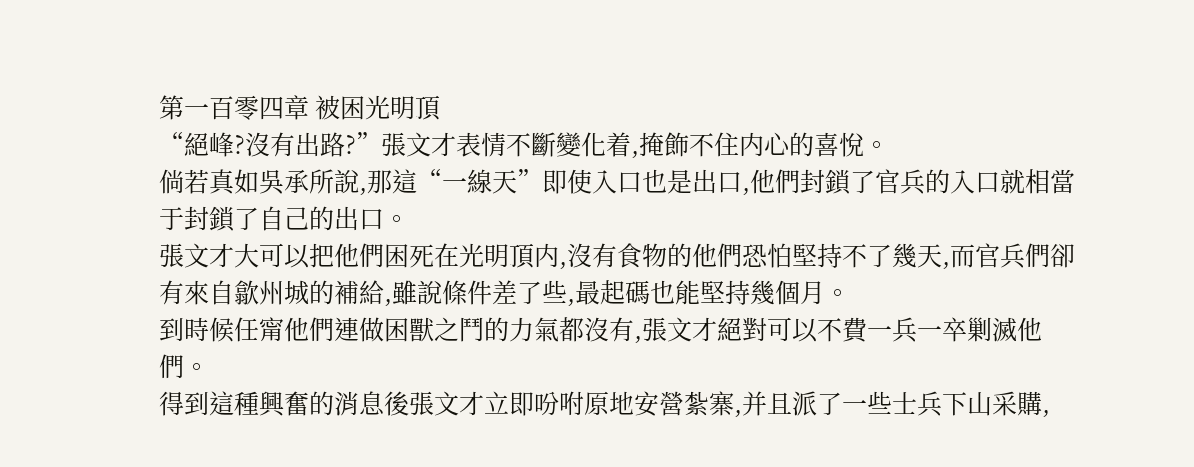第一百零四章 被困光明頂
“絕峰?沒有出路?”張文才表情不斷變化着,掩飾不住内心的喜悅。
倘若真如吳承所說,那這“一線天”即使入口也是出口,他們封鎖了官兵的入口就相當于封鎖了自己的出口。
張文才大可以把他們困死在光明頂内,沒有食物的他們恐怕堅持不了幾天,而官兵們卻有來自歙州城的補給,雖說條件差了些,最起碼也能堅持幾個月。
到時候任甯他們連做困獸之鬥的力氣都沒有,張文才絕對可以不費一兵一卒剿滅他們。
得到這種興奮的消息後張文才立即吩咐原地安營紮寨,并且派了一些士兵下山采購,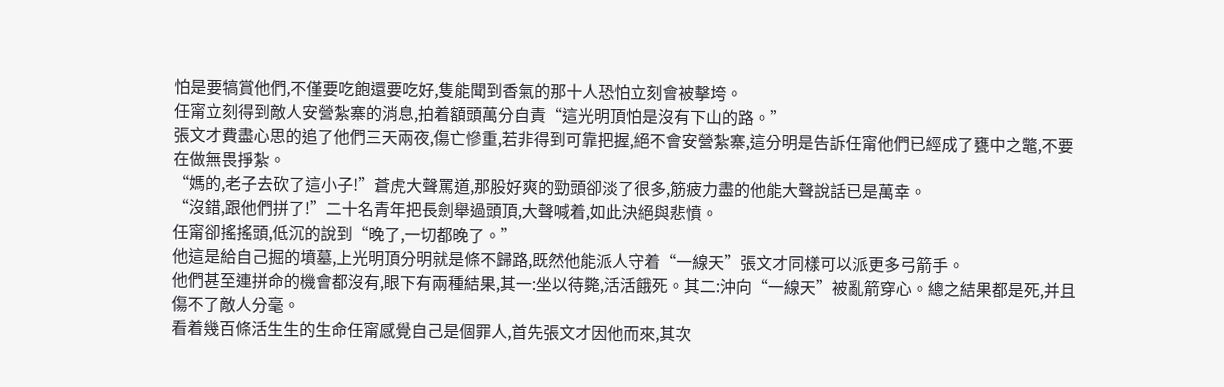怕是要犒賞他們,不僅要吃飽還要吃好,隻能聞到香氣的那十人恐怕立刻會被擊垮。
任甯立刻得到敵人安營紮寨的消息,拍着額頭萬分自責“這光明頂怕是沒有下山的路。”
張文才費盡心思的追了他們三天兩夜,傷亡慘重,若非得到可靠把握,絕不會安營紮寨,這分明是告訴任甯他們已經成了甕中之鼈,不要在做無畏掙紮。
“媽的,老子去砍了這小子!”蒼虎大聲罵道,那股好爽的勁頭卻淡了很多,筋疲力盡的他能大聲說話已是萬幸。
“沒錯,跟他們拼了!”二十名青年把長劍舉過頭頂,大聲喊着,如此決絕與悲憤。
任甯卻搖搖頭,低沉的說到“晚了,一切都晚了。”
他這是給自己掘的墳墓,上光明頂分明就是條不歸路,既然他能派人守着“一線天”張文才同樣可以派更多弓箭手。
他們甚至連拼命的機會都沒有,眼下有兩種結果,其一:坐以待斃,活活餓死。其二:沖向“一線天”被亂箭穿心。總之結果都是死,并且傷不了敵人分毫。
看着幾百條活生生的生命任甯感覺自己是個罪人,首先張文才因他而來,其次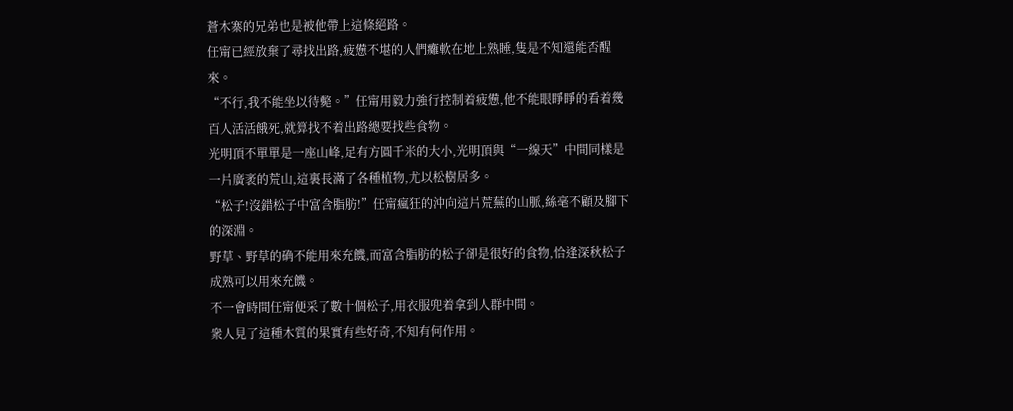蒼木寨的兄弟也是被他帶上這條絕路。
任甯已經放棄了尋找出路,疲憊不堪的人們癱軟在地上熟睡,隻是不知還能否醒來。
“不行,我不能坐以待斃。”任甯用毅力強行控制着疲憊,他不能眼睜睜的看着幾百人活活餓死,就算找不着出路總要找些食物。
光明頂不單單是一座山峰,足有方圓千米的大小,光明頂與“一線天”中間同樣是一片廣袤的荒山,這裏長滿了各種植物,尤以松樹居多。
“松子!沒錯松子中富含脂肪!”任甯瘋狂的沖向這片荒蕪的山脈,絲毫不顧及腳下的深淵。
野草、野草的确不能用來充饑,而富含脂肪的松子卻是很好的食物,恰逢深秋松子成熟可以用來充饑。
不一會時間任甯便采了數十個松子,用衣服兜着拿到人群中間。
衆人見了這種木質的果實有些好奇,不知有何作用。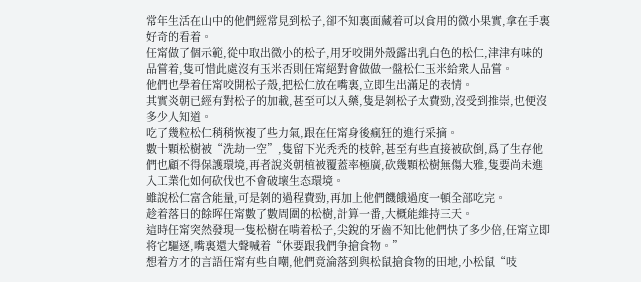常年生活在山中的他們經常見到松子,卻不知裏面藏着可以食用的微小果實,拿在手裏好奇的看着。
任甯做了個示範,從中取出微小的松子,用牙咬開外殼露出乳白色的松仁,津津有味的品嘗着,隻可惜此處沒有玉米否則任甯絕對會做做一盤松仁玉米給衆人品嘗。
他們也學着任甯咬開松子殼,把松仁放在嘴裏,立即生出滿足的表情。
其實炎朝已經有對松子的加載,甚至可以入藥,隻是剝松子太費勁,沒受到推崇,也便沒多少人知道。
吃了幾粒松仁稍稍恢複了些力氣,跟在任甯身後瘋狂的進行采摘。
數十顆松樹被“洗劫一空”,隻留下光秃秃的枝幹,甚至有些直接被砍倒,爲了生存他們也顧不得保護環境,再者說炎朝植被覆蓋率極廣,砍幾顆松樹無傷大雅,隻要尚未進入工業化如何砍伐也不會破壞生态環境。
雖說松仁富含能量,可是剝的過程費勁,再加上他們饑餓過度一頓全部吃完。
趁着落日的餘晖任甯數了數周圍的松樹,計算一番,大概能維持三天。
這時任甯突然發現一隻松樹在啃着松子,尖銳的牙齒不知比他們快了多少倍,任甯立即将它驅逐,嘴裏還大聲喊着“休要跟我們争搶食物。”
想着方才的言語任甯有些自嘲,他們竟淪落到與松鼠搶食物的田地,小松鼠“吱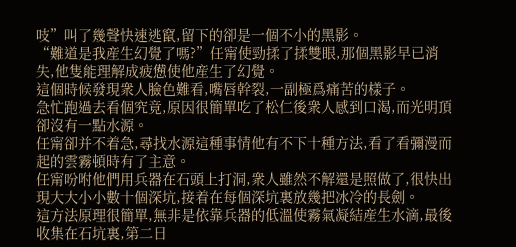吱”叫了幾聲快速逃竄,留下的卻是一個不小的黑影。
“難道是我産生幻覺了嗎?”任甯使勁揉了揉雙眼,那個黑影早已消失,他隻能理解成疲憊使他産生了幻覺。
這個時候發現衆人臉色難看,嘴唇幹裂,一副極爲痛苦的樣子。
急忙跑過去看個究竟,原因很簡單吃了松仁後衆人感到口渴,而光明頂卻沒有一點水源。
任甯卻并不着急,尋找水源這種事情他有不下十種方法,看了看彌漫而起的雲霧頓時有了主意。
任甯吩咐他們用兵器在石頭上打洞,衆人雖然不解還是照做了,很快出現大大小小數十個深坑,接着在每個深坑裏放幾把冰冷的長劍。
這方法原理很簡單,無非是依靠兵器的低溫使霧氣凝結産生水滴,最後收集在石坑裏,第二日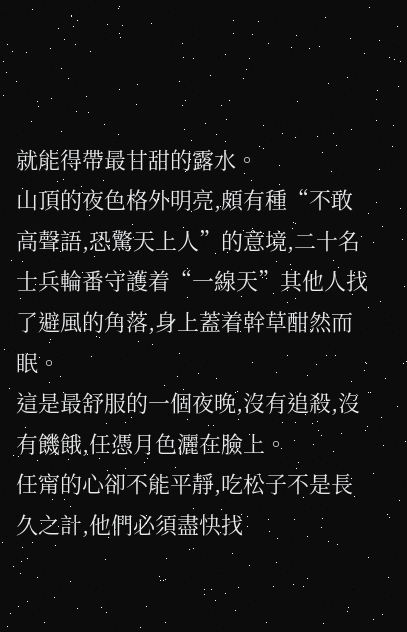就能得帶最甘甜的露水。
山頂的夜色格外明亮,頗有種“不敢高聲語,恐驚天上人”的意境,二十名士兵輪番守護着“一線天”其他人找了避風的角落,身上蓋着幹草酣然而眠。
這是最舒服的一個夜晚,沒有追殺,沒有饑餓,任憑月色灑在臉上。
任甯的心卻不能平靜,吃松子不是長久之計,他們必須盡快找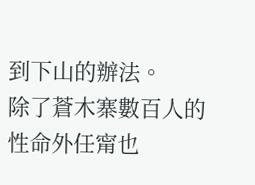到下山的辦法。
除了蒼木寨數百人的性命外任甯也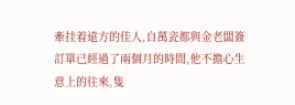牽挂着遠方的佳人,自萬瓷都與金老闆簽訂單已經過了兩個月的時間,他不擔心生意上的往來,隻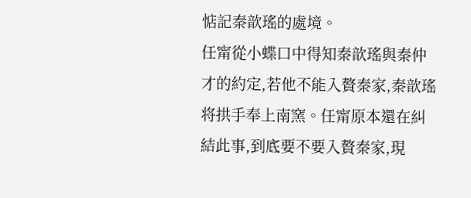惦記秦歆瑤的處境。
任甯從小蝶口中得知秦歆瑤與秦仲才的約定,若他不能入贅秦家,秦歆瑤将拱手奉上南窯。任甯原本還在糾結此事,到底要不要入贅秦家,現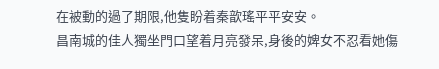在被動的過了期限,他隻盼着秦歆瑤平平安安。
昌南城的佳人獨坐門口望着月亮發呆,身後的婢女不忍看她傷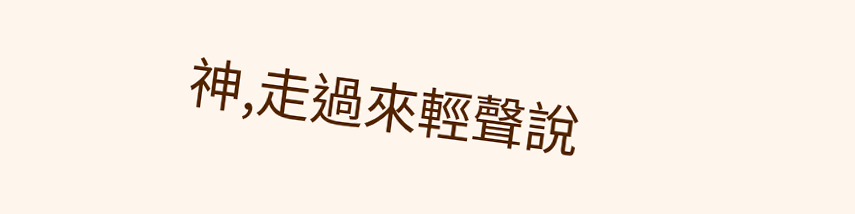神,走過來輕聲說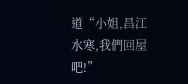道“小姐,昌江水寒,我們回屋吧!”